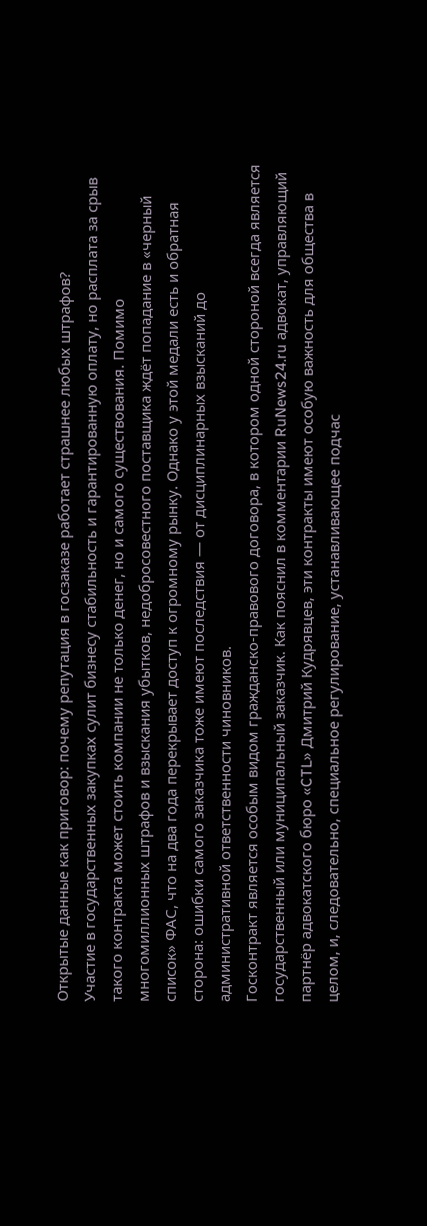Открытые данные как приговор: почему репутация в госзаказе работает страшнее любых штрафов?
Участие в государственных закупках сулит бизнесу стабильность и гарантированную оплату, но расплата за срыв такого контракта может стоить компании не только денег, но и самого существования. Помимо многомиллионных штрафов и взыскания убытков, недобросовестного поставщика ждёт попадание в «черный список» ФАС, что на два года перекрывает доступ к огромному рынку. Однако у этой медали есть и обратная сторона: ошибки самого заказчика тоже имеют последствия — от дисциплинарных взысканий до административной ответственности чиновников.
Госконтракт является особым видом гражданско-правового договора, в котором одной стороной всегда является государственный или муниципальный заказчик. Как пояснил в комментарии RuNews24.ru адвокат, управляющий партнёр адвокатского бюро «CTL» Дмитрий Кудрявцев, эти контракты имеют особую важность для общества в целом, и, следовательно, специальное регулирование, устанавливающее подчас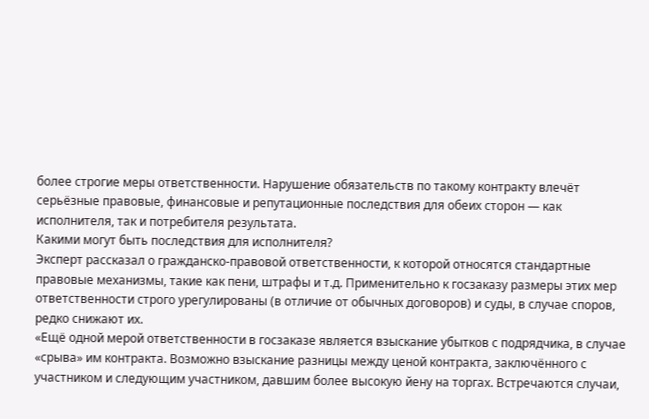более строгие меры ответственности. Нарушение обязательств по такому контракту влечёт серьёзные правовые, финансовые и репутационные последствия для обеих сторон — как исполнителя, так и потребителя результата.
Какими могут быть последствия для исполнителя?
Эксперт рассказал о гражданско-правовой ответственности, к которой относятся стандартные правовые механизмы, такие как пени, штрафы и т.д. Применительно к госзаказу размеры этих мер ответственности строго урегулированы (в отличие от обычных договоров) и суды, в случае споров, редко снижают их.
«Ещё одной мерой ответственности в госзаказе является взыскание убытков с подрядчика, в случае «срыва» им контракта. Возможно взыскание разницы между ценой контракта, заключённого с участником и следующим участником, давшим более высокую йену на торгах. Встречаются случаи,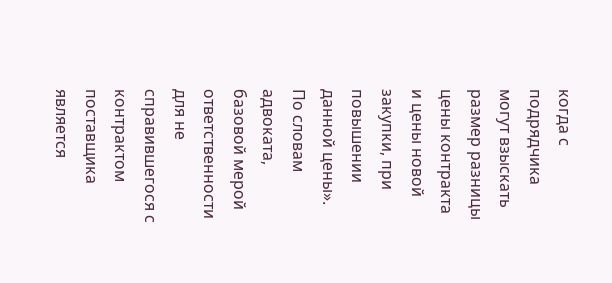когда с подрядчика могут взыскать размер разницы цены контракта и цены новой закупки, при повышении данной цены».
По словам адвоката, базовой мерой ответственности для не справившегося с контрактом поставщика является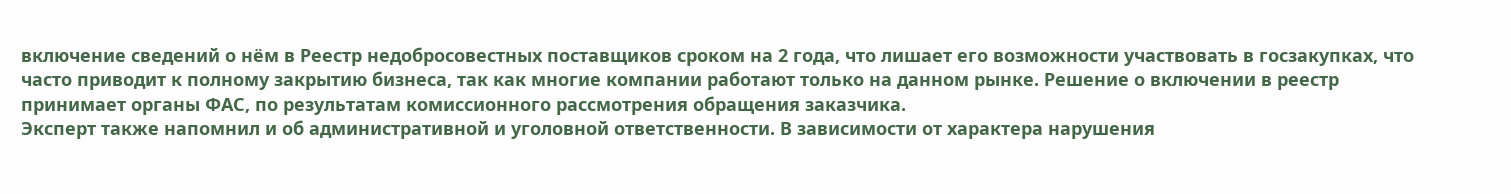включение сведений о нём в Реестр недобросовестных поставщиков сроком на 2 года, что лишает его возможности участвовать в госзакупках, что часто приводит к полному закрытию бизнеса, так как многие компании работают только на данном рынке. Решение о включении в реестр принимает органы ФАС, по результатам комиссионного рассмотрения обращения заказчика.
Эксперт также напомнил и об административной и уголовной ответственности. В зависимости от характера нарушения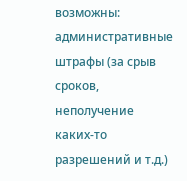возможны: административные штрафы (за срыв сроков, неполучение каких-то разрешений и т.д.)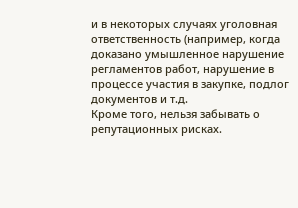и в некоторых случаях уголовная ответственность (например, когда доказано умышленное нарушение регламентов работ, нарушение в процессе участия в закупке, подлог документов и т.д.
Кроме того, нельзя забывать о репутационных рисках.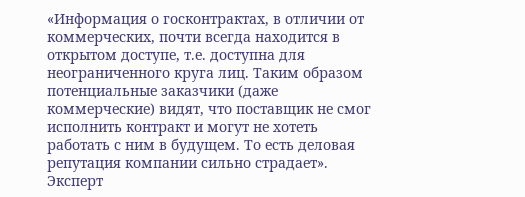«Информация о госконтрактах, в отличии от коммерческих, почти всегда находится в открытом доступе, т.е. доступна для неограниченного круга лиц. Таким образом потенциальные заказчики (даже коммерческие) видят, что поставщик не смог исполнить контракт и могут не хотеть работать с ним в будущем. То есть деловая репутация компании сильно страдает».
Эксперт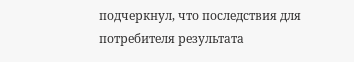подчеркнул, что последствия для потребителя результата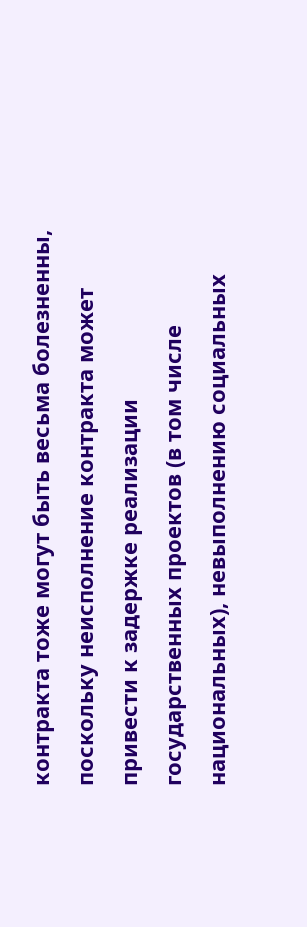контракта тоже могут быть весьма болезненны, поскольку неисполнение контракта может привести к задержке реализации государственных проектов (в том числе национальных), невыполнению социальных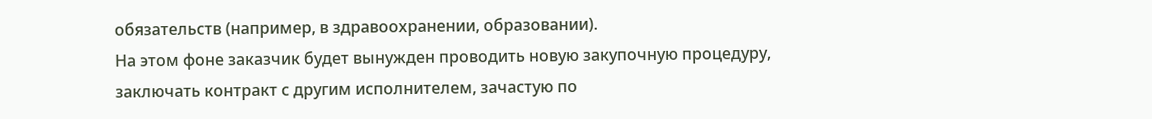обязательств (например, в здравоохранении, образовании).
На этом фоне заказчик будет вынужден проводить новую закупочную процедуру, заключать контракт с другим исполнителем, зачастую по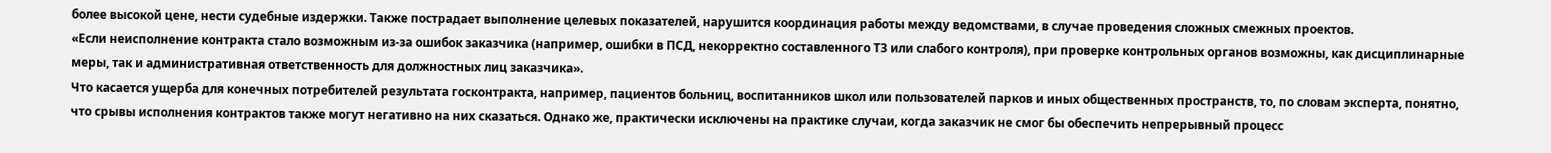более высокой цене, нести судебные издержки. Также пострадает выполнение целевых показателей, нарушится координация работы между ведомствами, в случае проведения сложных смежных проектов.
«Если неисполнение контракта стало возможным из-за ошибок заказчика (например, ошибки в ПСД, некорректно составленного ТЗ или слабого контроля), при проверке контрольных органов возможны, как дисциплинарные меры, так и административная ответственность для должностных лиц заказчика».
Что касается ущерба для конечных потребителей результата госконтракта, например, пациентов больниц, воспитанников школ или пользователей парков и иных общественных пространств, то, по словам эксперта, понятно, что срывы исполнения контрактов также могут негативно на них сказаться. Однако же, практически исключены на практике случаи, когда заказчик не смог бы обеспечить непрерывный процесс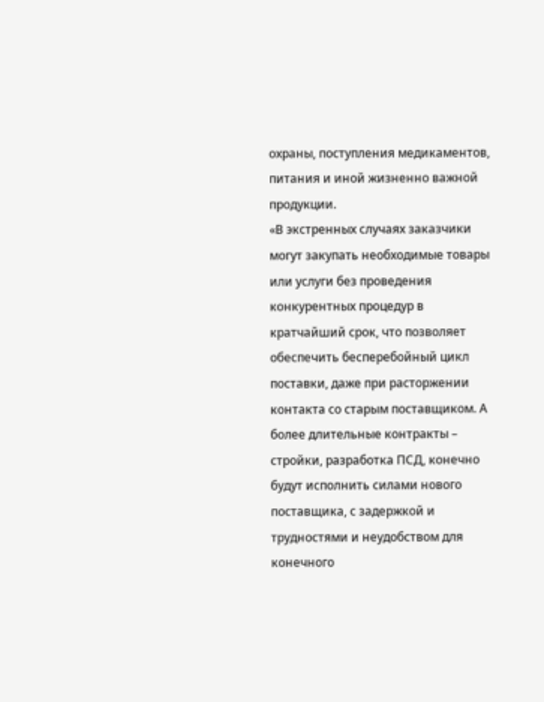охраны, поступления медикаментов, питания и иной жизненно важной продукции.
«В экстренных случаях заказчики могут закупать необходимые товары или услуги без проведения конкурентных процедур в кратчайший срок, что позволяет обеспечить бесперебойный цикл поставки, даже при расторжении контакта со старым поставщиком. А более длительные контракты – стройки, разработка ПСД, конечно будут исполнить силами нового поставщика, с задержкой и трудностями и неудобством для конечного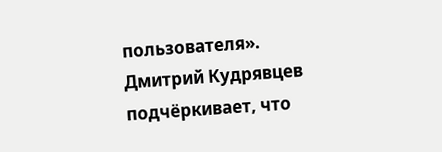пользователя».
Дмитрий Кудрявцев подчёркивает, что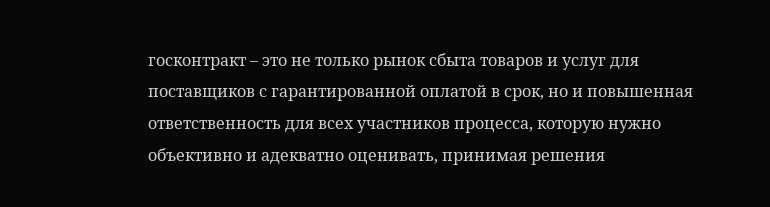госконтракт – это не только рынок сбыта товаров и услуг для поставщиков с гарантированной оплатой в срок, но и повышенная ответственность для всех участников процесса, которую нужно объективно и адекватно оценивать, принимая решения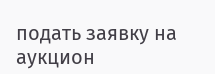подать заявку на аукцион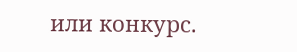или конкурс.